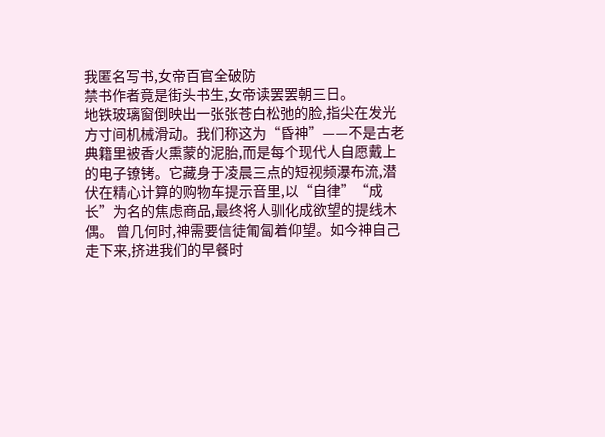我匿名写书,女帝百官全破防
禁书作者竟是街头书生,女帝读罢罢朝三日。
地铁玻璃窗倒映出一张张苍白松弛的脸,指尖在发光方寸间机械滑动。我们称这为“昏神”——不是古老典籍里被香火熏蒙的泥胎,而是每个现代人自愿戴上的电子镣铐。它藏身于凌晨三点的短视频瀑布流,潜伏在精心计算的购物车提示音里,以“自律”“成长”为名的焦虑商品,最终将人驯化成欲望的提线木偶。 曾几何时,神需要信徒匍匐着仰望。如今神自己走下来,挤进我们的早餐时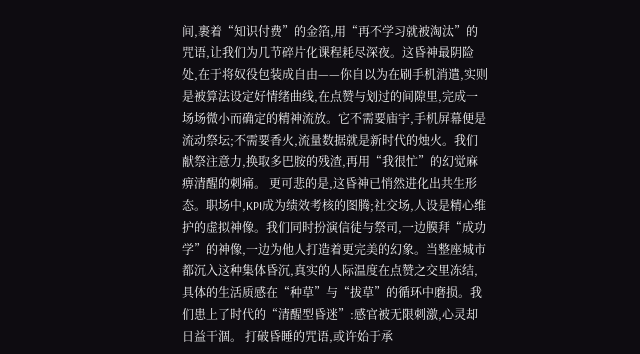间,裹着“知识付费”的金箔,用“再不学习就被淘汰”的咒语,让我们为几节碎片化课程耗尽深夜。这昏神最阴险处,在于将奴役包装成自由——你自以为在刷手机消遣,实则是被算法设定好情绪曲线,在点赞与划过的间隙里,完成一场场微小而确定的精神流放。它不需要庙宇,手机屏幕便是流动祭坛;不需要香火,流量数据就是新时代的烛火。我们献祭注意力,换取多巴胺的残渣,再用“我很忙”的幻觉麻痹清醒的刺痛。 更可悲的是,这昏神已悄然进化出共生形态。职场中,KPI成为绩效考核的图腾;社交场,人设是精心维护的虚拟神像。我们同时扮演信徒与祭司,一边膜拜“成功学”的神像,一边为他人打造着更完美的幻象。当整座城市都沉入这种集体昏沉,真实的人际温度在点赞之交里冻结,具体的生活质感在“种草”与“拔草”的循环中磨损。我们患上了时代的“清醒型昏迷”:感官被无限刺激,心灵却日益干涸。 打破昏睡的咒语,或许始于承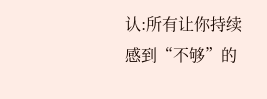认:所有让你持续感到“不够”的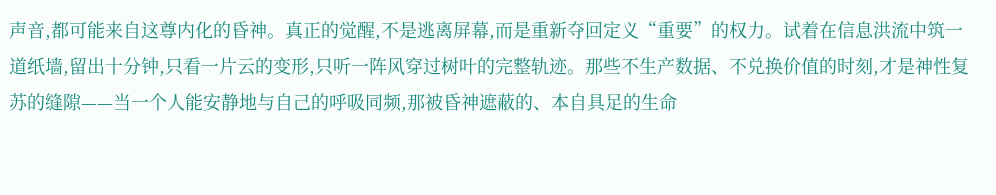声音,都可能来自这尊内化的昏神。真正的觉醒,不是逃离屏幕,而是重新夺回定义“重要”的权力。试着在信息洪流中筑一道纸墙,留出十分钟,只看一片云的变形,只听一阵风穿过树叶的完整轨迹。那些不生产数据、不兑换价值的时刻,才是神性复苏的缝隙——当一个人能安静地与自己的呼吸同频,那被昏神遮蔽的、本自具足的生命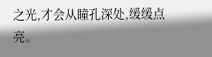之光,才会从瞳孔深处,缓缓点亮。